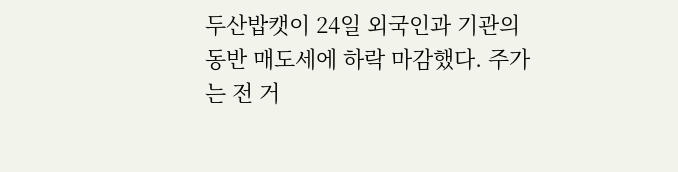두산밥캣이 24일 외국인과 기관의 동반 매도세에 하락 마감했다. 주가는 전 거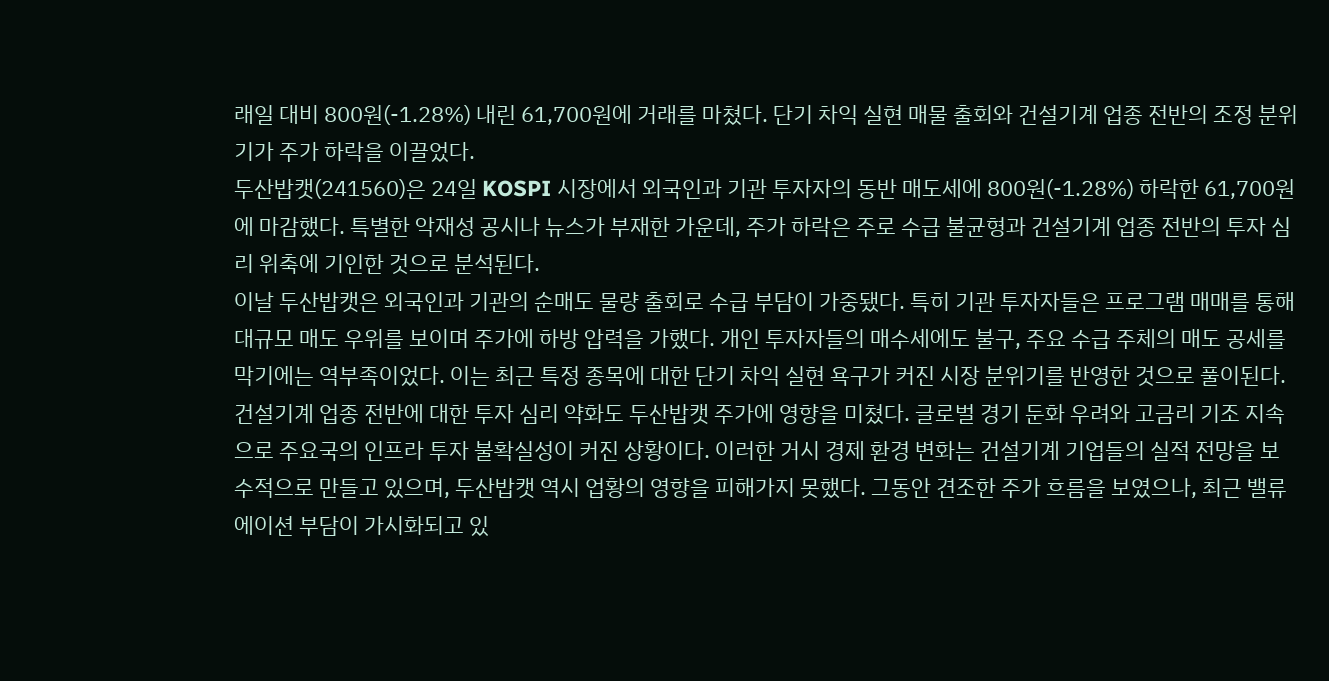래일 대비 800원(-1.28%) 내린 61,700원에 거래를 마쳤다. 단기 차익 실현 매물 출회와 건설기계 업종 전반의 조정 분위기가 주가 하락을 이끌었다.
두산밥캣(241560)은 24일 KOSPI 시장에서 외국인과 기관 투자자의 동반 매도세에 800원(-1.28%) 하락한 61,700원에 마감했다. 특별한 악재성 공시나 뉴스가 부재한 가운데, 주가 하락은 주로 수급 불균형과 건설기계 업종 전반의 투자 심리 위축에 기인한 것으로 분석된다.
이날 두산밥캣은 외국인과 기관의 순매도 물량 출회로 수급 부담이 가중됐다. 특히 기관 투자자들은 프로그램 매매를 통해 대규모 매도 우위를 보이며 주가에 하방 압력을 가했다. 개인 투자자들의 매수세에도 불구, 주요 수급 주체의 매도 공세를 막기에는 역부족이었다. 이는 최근 특정 종목에 대한 단기 차익 실현 욕구가 커진 시장 분위기를 반영한 것으로 풀이된다.
건설기계 업종 전반에 대한 투자 심리 약화도 두산밥캣 주가에 영향을 미쳤다. 글로벌 경기 둔화 우려와 고금리 기조 지속으로 주요국의 인프라 투자 불확실성이 커진 상황이다. 이러한 거시 경제 환경 변화는 건설기계 기업들의 실적 전망을 보수적으로 만들고 있으며, 두산밥캣 역시 업황의 영향을 피해가지 못했다. 그동안 견조한 주가 흐름을 보였으나, 최근 밸류에이션 부담이 가시화되고 있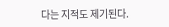다는 지적도 제기된다.